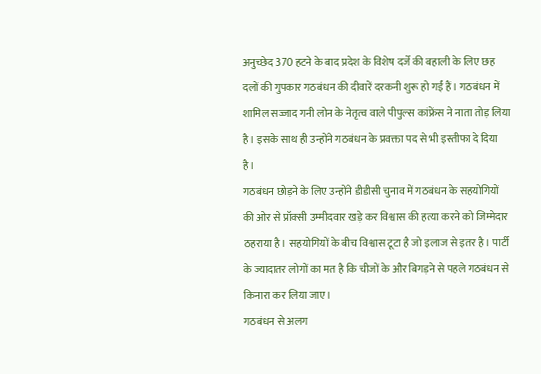अनुच्छेद 370 हटने के बाद प्रदेश के विशेष दर्जे की बहाली के लिए छह दलों की गुपकार गठबंधन की दीवारें दरकनी शुरू हो गईं हैं। गठबंधन में शामिल सज्जाद गनी लोन के नेतृत्व वाले पीपुल्स कांफ्रेंस ने नाता तोड़ लिया है। इसके साथ ही उन्होंने गठबंधन के प्रवक्ता पद से भी इस्तीफा दे दिया है।
गठबंधन छोड़ने के लिए उन्होंने डीडीसी चुनाव में गठबंधन के सहयोगियों की ओर से प्रॉक्सी उम्मीदवार खड़े कर विश्वास की हत्या करने को जिम्मेदार ठहराया है। सहयोगियों के बीच विश्वास टूटा है जो इलाज से इतर है। पार्टी के ज्यादातर लोगों का मत है कि चीजों के और बिगड़ने से पहले गठबंधन से किनारा कर लिया जाए।
गठबंधन से अलग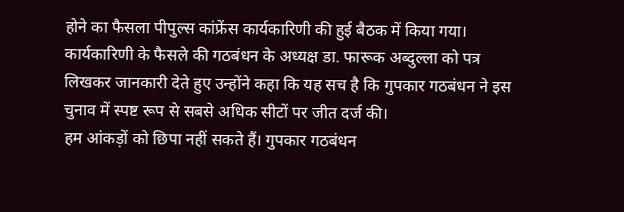होने का फैसला पीपुल्स कांफ्रेंस कार्यकारिणी की हुई बैठक में किया गया। कार्यकारिणी के फैसले की गठबंधन के अध्यक्ष डा. फारूक अब्दुल्ला को पत्र लिखकर जानकारी देते हुए उन्होंने कहा कि यह सच है कि गुपकार गठबंधन ने इस चुनाव में स्पष्ट रूप से सबसे अधिक सीटों पर जीत दर्ज की।
हम आंकड़ों को छिपा नहीं सकते हैं। गुपकार गठबंधन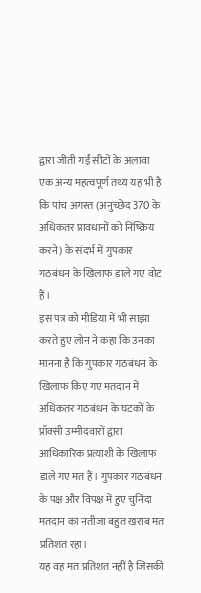द्वारा जीती गईं सीटों के अलावा एक अन्य महत्वपूर्ण तथ्य यह भी है कि पांच अगस्त (अनुच्छेद 370 के अधिकतर प्रावधानों को निष्क्रिय करने) के संदर्भ में गुपकार गठबंधन के खिलाफ डाले गए वोट हैं।
इस पत्र को मीडिया में भी साझा करते हुए लोन ने कहा कि उनका मानना है कि गुपकार गठबंधन के खिलाफ किए गए मतदान में अधिकतर गठबंधन के घटकों के प्रॉक्सी उम्मीदवारों द्वारा आधिकारिक प्रत्याशी के खिलाफ डाले गए मत हैं। गुपकार गठबंधन के पक्ष और विपक्ष में हुए चुनिंदा मतदान का नतीजा बहुत खराब मत प्रतिशत रहा।
यह वह मत प्रतिशत नहीं है जिसकी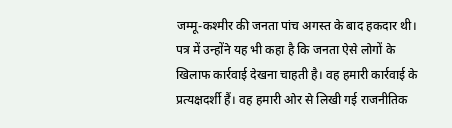जम्मू-कश्मीर की जनता पांच अगस्त के बाद हकदार थी। पत्र में उन्होंने यह भी कहा है कि जनता ऐसे लोगों के खिलाफ कार्रवाई देखना चाहती है। वह हमारी कार्रवाई के प्रत्यक्षदर्शी हैं। वह हमारी ओर से लिखी गई राजनीतिक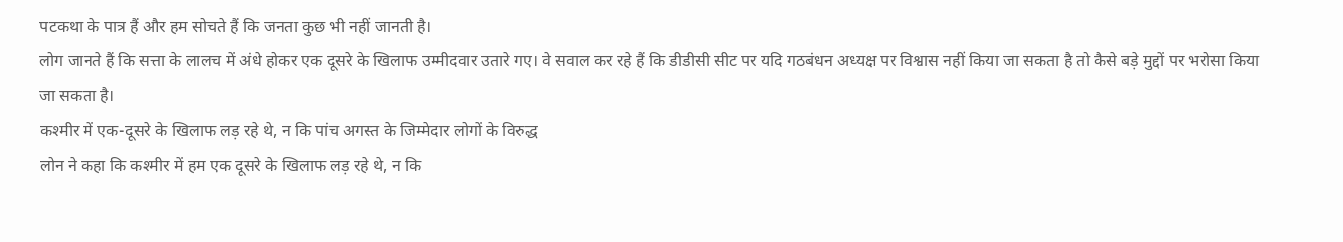पटकथा के पात्र हैं और हम सोचते हैं कि जनता कुछ भी नहीं जानती है।
लोग जानते हैं कि सत्ता के लालच में अंधे होकर एक दूसरे के खिलाफ उम्मीदवार उतारे गए। वे सवाल कर रहे हैं कि डीडीसी सीट पर यदि गठबंधन अध्यक्ष पर विश्वास नहीं किया जा सकता है तो कैसे बड़े मुद्दों पर भरोसा किया जा सकता है।
कश्मीर में एक-दूसरे के खिलाफ लड़ रहे थे, न कि पांच अगस्त के जिम्मेदार लोगों के विरुद्ध
लोन ने कहा कि कश्मीर में हम एक दूसरे के खिलाफ लड़ रहे थे, न कि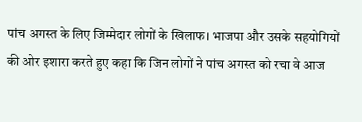पांच अगस्त के लिए जिम्मेदार लोगों के खिलाफ। भाजपा और उसके सहयोगियों की ओर इशारा करते हुए कहा कि जिन लोगों ने पांच अगस्त को रचा वे आज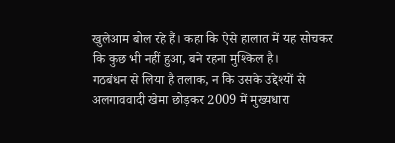खुलेआम बोल रहे हैं। कहा कि ऐसे हालात में यह सोचकर कि कुछ भी नहीं हुआ, बने रहना मुश्किल है।
गठबंधन से लिया है तलाक, न कि उसके उद्देश्यों से
अलगाववादी खेमा छोड़कर 2009 में मुख्यधारा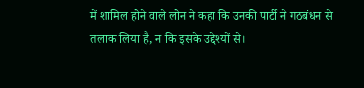में शामिल होने वाले लोन ने कहा कि उनकी पार्टी ने गठबंधन से तलाक लिया है, न कि इसके उद्देश्यों से।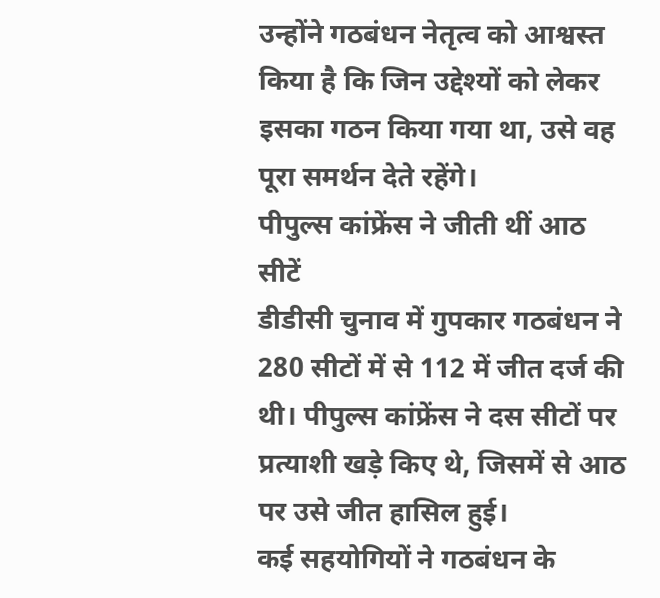उन्होंने गठबंधन नेतृत्व को आश्वस्त किया है कि जिन उद्देश्यों को लेकर इसका गठन किया गया था, उसे वह पूरा समर्थन देते रहेंगे।
पीपुल्स कांफ्रेंस ने जीती थीं आठ सीटें
डीडीसी चुनाव में गुपकार गठबंधन ने 280 सीटों में से 112 में जीत दर्ज की थी। पीपुल्स कांफ्रेंस ने दस सीटों पर प्रत्याशी खड़े किए थे, जिसमें से आठ पर उसे जीत हासिल हुई।
कई सहयोगियों ने गठबंधन के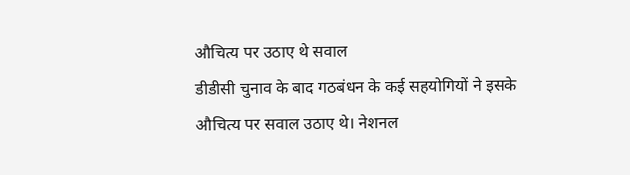औचित्य पर उठाए थे सवाल
डीडीसी चुनाव के बाद गठबंधन के कई सहयोगियों ने इसके औचित्य पर सवाल उठाए थे। नेशनल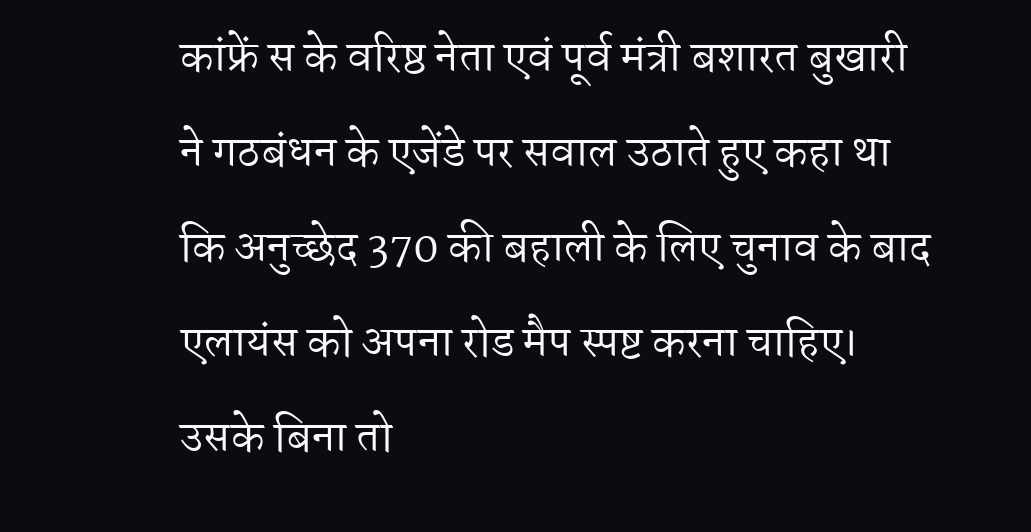कांफ्रें स के वरिष्ठ नेता एवं पूर्व मंत्री बशारत बुखारी ने गठबंधन के एजेंडे पर सवाल उठाते हुए कहा था कि अनुच्छेद 370 की बहाली के लिए चुनाव के बाद एलायंस को अपना रोड मैप स्पष्ट करना चाहिए। उसके बिना तो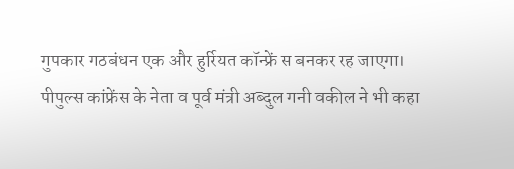गुपकार गठबंधन एक और हुर्रियत कॉन्फ्रें स बनकर रह जाएगा।
पीपुल्स कांफ्रेंस के नेता व पूर्व मंत्री अब्दुल गनी वकील ने भी कहा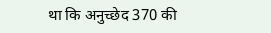था कि अनुच्छेद 370 की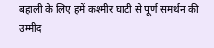बहाली के लिए हमें कश्मीर घाटी से पूर्ण समर्थन की उम्मीद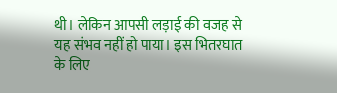थी। लेकिन आपसी लड़ाई की वजह से यह संभव नहीं हो पाया। इस भितरघात के लिए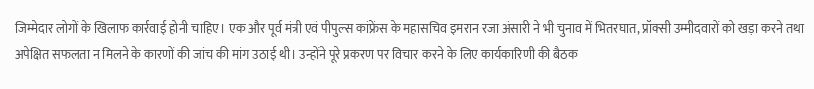जिम्मेदार लोगों के खिलाफ कार्रवाई होनी चाहिए। एक और पूर्व मंत्री एवं पीपुल्स कांफ्रेंस के महासचिव इमरान रजा अंसारी ने भी चुनाव में भितरघात, प्रॉक्सी उम्मीदवारों को खड़ा करने तथा अपेक्षित सफलता न मिलने के कारणों की जांच की मांग उठाई थी। उन्होंने पूरे प्रकरण पर विचार करने के लिए कार्यकारिणी की बैठक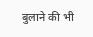बुलाने की भी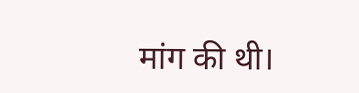मांग की थी।